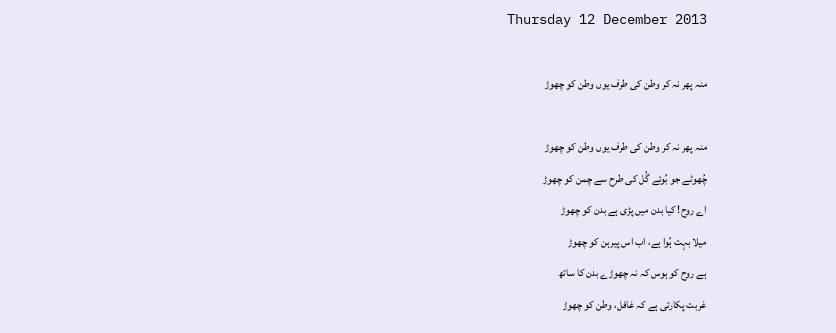Thursday 12 December 2013

منہ پھر نہ کر وطن کی طرف یوں وطن کو چھوڑ

منہ پھر نہ کر وطن کی طرف یوں وطن کو چھوڑ
چُھوٹے جو بُوئے گُل کی طرح سے چمن کو چھوڑ
اے روح! کیا بدن میں پڑی ہے بدن کو چھوڑ
میلا بہت ہُوا ہے، اب اس پیرہن کو چھوڑ
ہے روح کو ہوس کہ نہ چھوڑے بدن کا ساتھ
غربت پکارتی ہے کہ غافل، وطن کو چھوڑ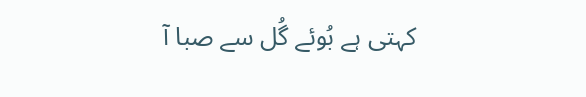کہتی ہے بُوئے گُل سے صبا آ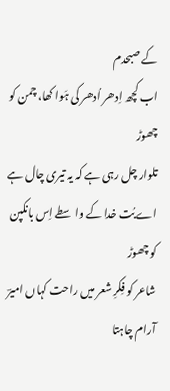کے صبحدم
اب کچھ اِدھر اُدھر کی ہَوا کھا، چمن کو چھوڑ
تلوار چل رہی ہے کہ یہ تیری چال ہے
اے بُت خدا کے واسطے اِس بانکپن کو چھوڑ
شاعر کو فِکرِ شعر میں راحت کہاں امیرؔ
آرام چاہتا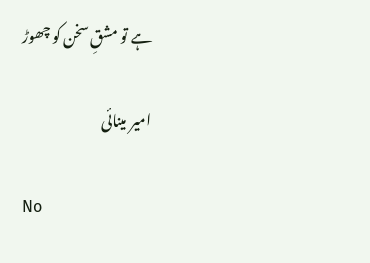ہے تو مشقِ سخن کو چھوڑ

امیر مینائی

No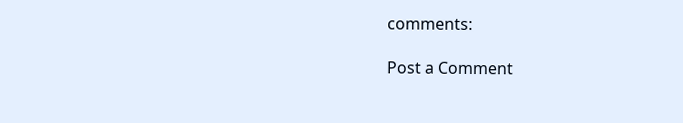comments:

Post a Comment